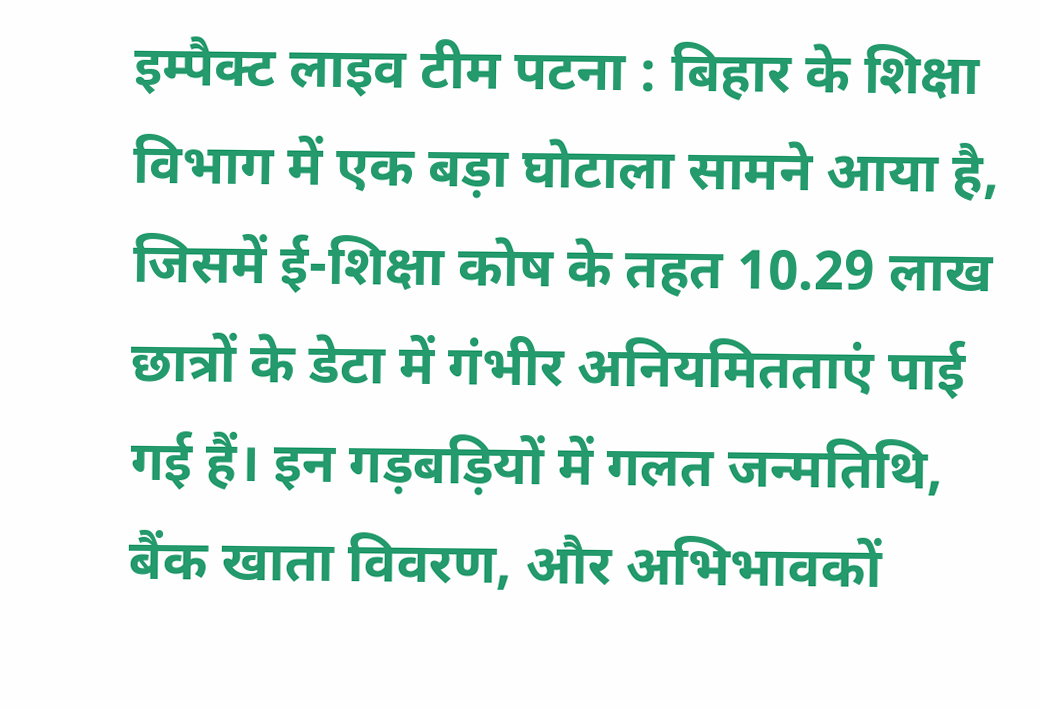इम्पैक्ट लाइव टीम पटना : बिहार के शिक्षा विभाग में एक बड़ा घोटाला सामने आया है, जिसमें ई-शिक्षा कोष के तहत 10.29 लाख छात्रों के डेटा में गंभीर अनियमितताएं पाई गई हैं। इन गड़बड़ियों में गलत जन्मतिथि, बैंक खाता विवरण, और अभिभावकों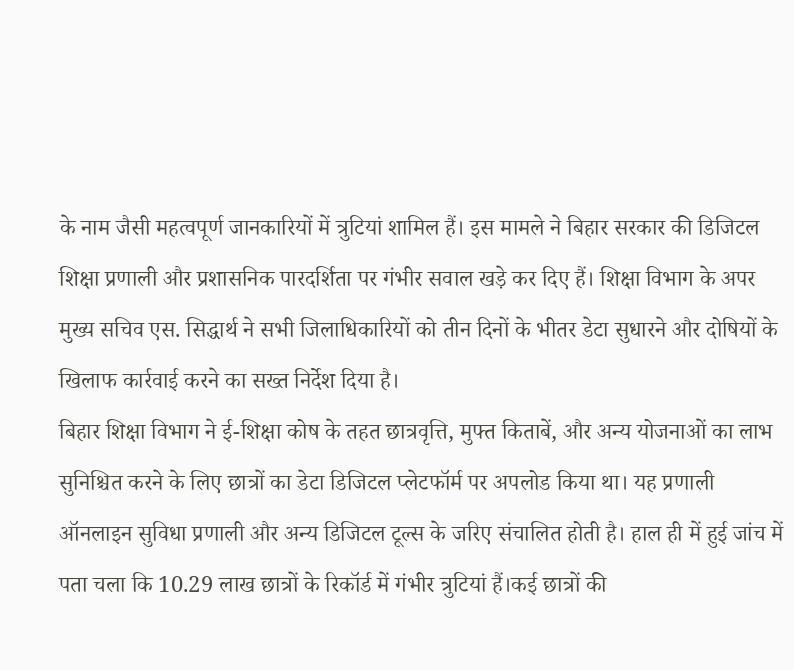के नाम जैसी महत्वपूर्ण जानकारियों में त्रुटियां शामिल हैं। इस मामले ने बिहार सरकार की डिजिटल शिक्षा प्रणाली और प्रशासनिक पारदर्शिता पर गंभीर सवाल खड़े कर दिए हैं। शिक्षा विभाग के अपर मुख्य सचिव एस. सिद्धार्थ ने सभी जिलाधिकारियों को तीन दिनों के भीतर डेटा सुधारने और दोषियों के खिलाफ कार्रवाई करने का सख्त निर्देश दिया है।
बिहार शिक्षा विभाग ने ई-शिक्षा कोष के तहत छात्रवृत्ति, मुफ्त किताबें, और अन्य योजनाओं का लाभ सुनिश्चित करने के लिए छात्रों का डेटा डिजिटल प्लेटफॉर्म पर अपलोड किया था। यह प्रणाली ऑनलाइन सुविधा प्रणाली और अन्य डिजिटल टूल्स के जरिए संचालित होती है। हाल ही में हुई जांच में पता चला कि 10.29 लाख छात्रों के रिकॉर्ड में गंभीर त्रुटियां हैं।कई छात्रों की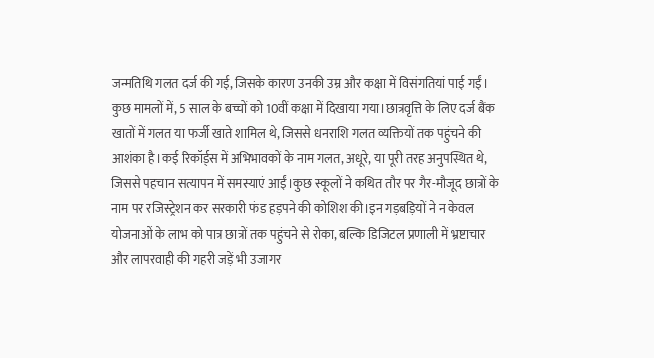जन्मतिथि गलत दर्ज की गई, जिसके कारण उनकी उम्र और कक्षा में विसंगतियां पाई गईं। कुछ मामलों में, 5 साल के बच्चों को 10वीं कक्षा में दिखाया गया।छात्रवृत्ति के लिए दर्ज बैंक खातों में गलत या फर्जी खाते शामिल थे, जिससे धनराशि गलत व्यक्तियों तक पहुंचने की आशंका है।कई रिकॉर्ड्स में अभिभावकों के नाम गलत, अधूरे, या पूरी तरह अनुपस्थित थे, जिससे पहचान सत्यापन में समस्याएं आईं।कुछ स्कूलों ने कथित तौर पर गैर-मौजूद छात्रों के नाम पर रजिस्ट्रेशन कर सरकारी फंड हड़पने की कोशिश की।इन गड़बड़ियों ने न केवल योजनाओं के लाभ को पात्र छात्रों तक पहुंचने से रोका, बल्कि डिजिटल प्रणाली में भ्रष्टाचार और लापरवाही की गहरी जड़ें भी उजागर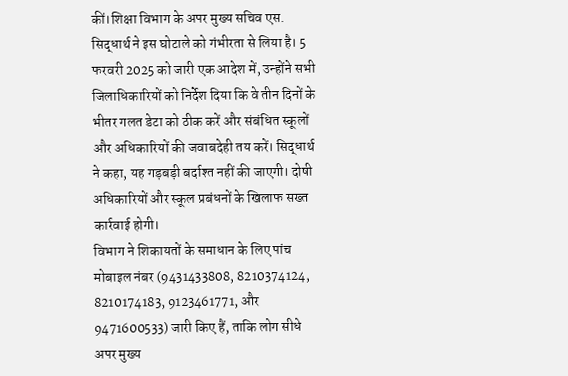कीं।शिक्षा विभाग के अपर मुख्य सचिव एस. सिद्धार्थ ने इस घोटाले को गंभीरता से लिया है। 5 फरवरी 2025 को जारी एक आदेश में, उन्होंने सभी जिलाधिकारियों को निर्देश दिया कि वे तीन दिनों के भीतर गलत डेटा को ठीक करें और संबंधित स्कूलों और अधिकारियों की जवाबदेही तय करें। सिद्धार्थ ने कहा, यह गड़बड़ी बर्दाश्त नहीं की जाएगी। दोषी अधिकारियों और स्कूल प्रबंधनों के खिलाफ सख्त कार्रवाई होगी।
विभाग ने शिकायतों के समाधान के लिए पांच मोबाइल नंबर (9431433808, 8210374124, 8210174183, 9123461771, और 9471600533) जारी किए हैं, ताकि लोग सीधे अपर मुख्य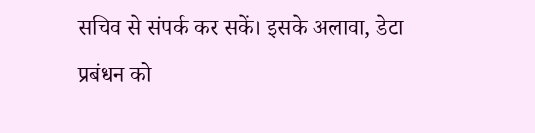सचिव से संपर्क कर सकें। इसके अलावा, डेटा प्रबंधन को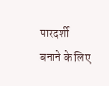पारदर्शी बनाने के लिए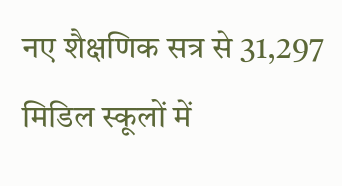नए शैक्षणिक सत्र से 31,297 मिडिल स्कूलों में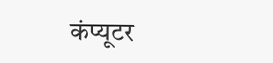कंप्यूटर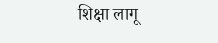शिक्षा लागू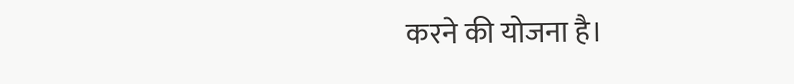करने की योजना है।